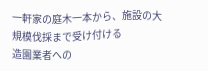一軒家の庭木一本から、施設の大規模伐採まで受け付ける
造園業者への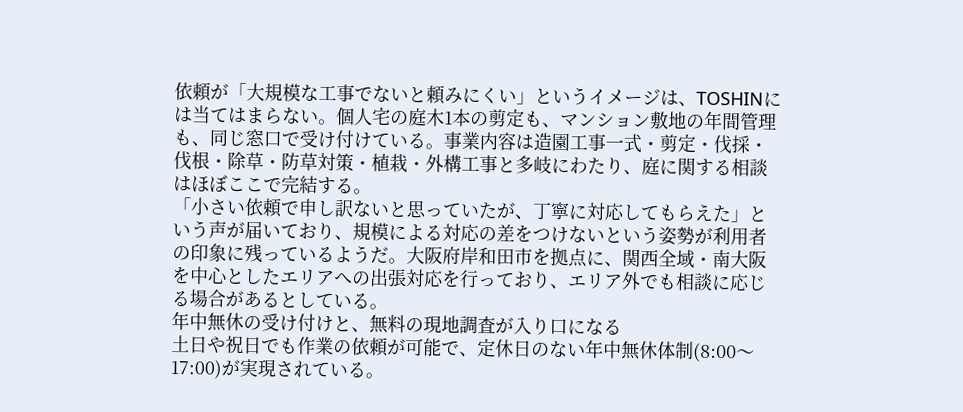依頼が「大規模な工事でないと頼みにくい」というイメージは、TOSHINには当てはまらない。個人宅の庭木1本の剪定も、マンション敷地の年間管理も、同じ窓口で受け付けている。事業内容は造園工事一式・剪定・伐採・伐根・除草・防草対策・植栽・外構工事と多岐にわたり、庭に関する相談はほぼここで完結する。
「小さい依頼で申し訳ないと思っていたが、丁寧に対応してもらえた」という声が届いており、規模による対応の差をつけないという姿勢が利用者の印象に残っているようだ。大阪府岸和田市を拠点に、関西全域・南大阪を中心としたエリアへの出張対応を行っており、エリア外でも相談に応じる場合があるとしている。
年中無休の受け付けと、無料の現地調査が入り口になる
土日や祝日でも作業の依頼が可能で、定休日のない年中無休体制(8:00〜17:00)が実現されている。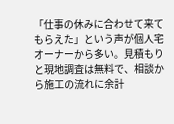「仕事の休みに合わせて来てもらえた」という声が個人宅オーナーから多い。見積もりと現地調査は無料で、相談から施工の流れに余計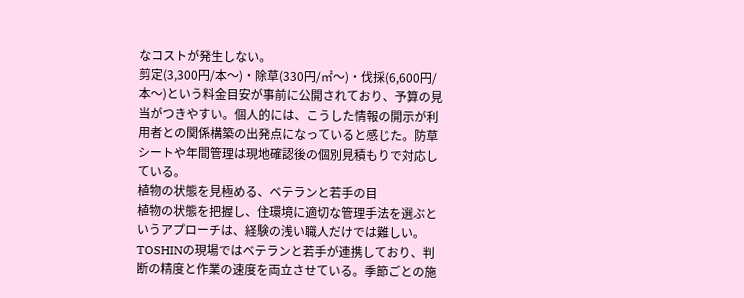なコストが発生しない。
剪定(3,300円/本〜)・除草(330円/㎡〜)・伐採(6,600円/本〜)という料金目安が事前に公開されており、予算の見当がつきやすい。個人的には、こうした情報の開示が利用者との関係構築の出発点になっていると感じた。防草シートや年間管理は現地確認後の個別見積もりで対応している。
植物の状態を見極める、ベテランと若手の目
植物の状態を把握し、住環境に適切な管理手法を選ぶというアプローチは、経験の浅い職人だけでは難しい。TOSHINの現場ではベテランと若手が連携しており、判断の精度と作業の速度を両立させている。季節ごとの施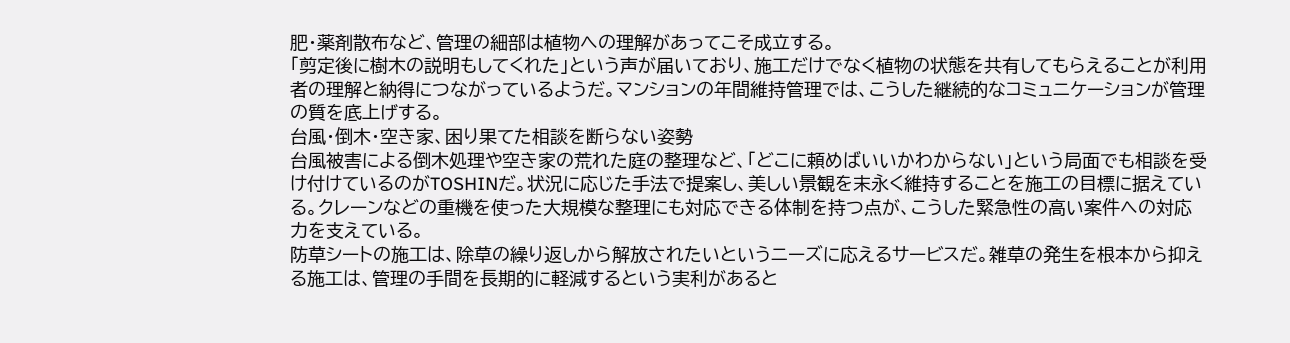肥・薬剤散布など、管理の細部は植物への理解があってこそ成立する。
「剪定後に樹木の説明もしてくれた」という声が届いており、施工だけでなく植物の状態を共有してもらえることが利用者の理解と納得につながっているようだ。マンションの年間維持管理では、こうした継続的なコミュニケーションが管理の質を底上げする。
台風・倒木・空き家、困り果てた相談を断らない姿勢
台風被害による倒木処理や空き家の荒れた庭の整理など、「どこに頼めばいいかわからない」という局面でも相談を受け付けているのがTOSHINだ。状況に応じた手法で提案し、美しい景観を末永く維持することを施工の目標に据えている。クレーンなどの重機を使った大規模な整理にも対応できる体制を持つ点が、こうした緊急性の高い案件への対応力を支えている。
防草シートの施工は、除草の繰り返しから解放されたいというニーズに応えるサービスだ。雑草の発生を根本から抑える施工は、管理の手間を長期的に軽減するという実利があると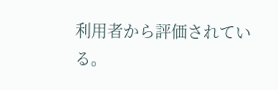利用者から評価されている。